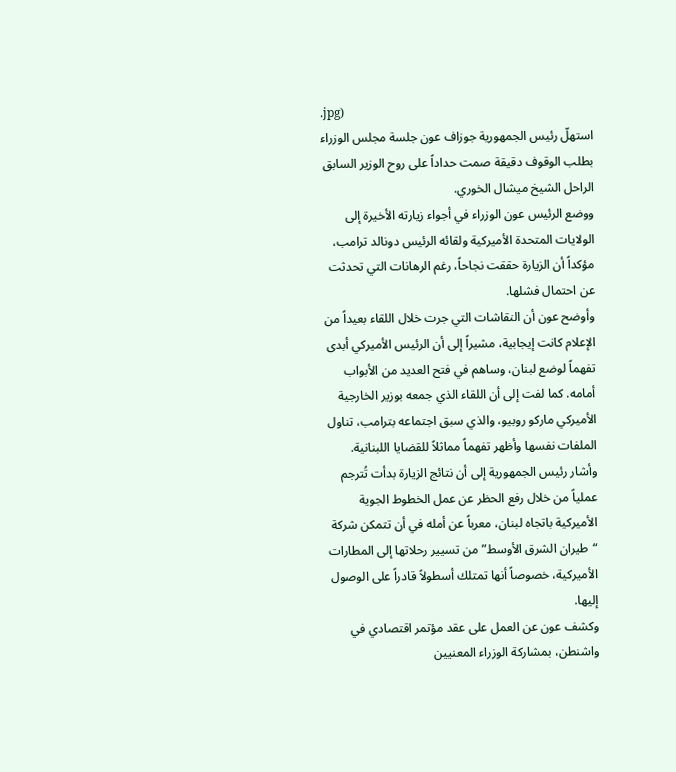.jpg)
استهلّ رئيس الجمهورية جوزاف عون جلسة مجلس الوزراء بطلب الوقوف دقيقة صمت حداداً على روح الوزير السابق الراحل الشيخ ميشال الخوري.
ووضع الرئيس عون الوزراء في أجواء زيارته الأخيرة إلى الولايات المتحدة الأميركية ولقائه الرئيس دونالد ترامب، مؤكداً أن الزيارة حققت نجاحاً، رغم الرهانات التي تحدثت عن احتمال فشلها.
وأوضح عون أن النقاشات التي جرت خلال اللقاء بعيداً من الإعلام كانت إيجابية، مشيراً إلى أن الرئيس الأميركي أبدى تفهماً لوضع لبنان، وساهم في فتح العديد من الأبواب أمامه. كما لفت إلى أن اللقاء الذي جمعه بوزير الخارجية الأميركي ماركو روبيو، والذي سبق اجتماعه بترامب، تناول الملفات نفسها وأظهر تفهماً مماثلاً للقضايا اللبنانية.
وأشار رئيس الجمهورية إلى أن نتائج الزيارة بدأت تُترجم عملياً من خلال رفع الحظر عن عمل الخطوط الجوية الأميركية باتجاه لبنان، معرباً عن أمله في أن تتمكن شركة “طيران الشرق الأوسط” من تسيير رحلاتها إلى المطارات الأميركية، خصوصاً أنها تمتلك أسطولاً قادراً على الوصول إليها.
وكشف عون عن العمل على عقد مؤتمر اقتصادي في واشنطن، بمشاركة الوزراء المعنيين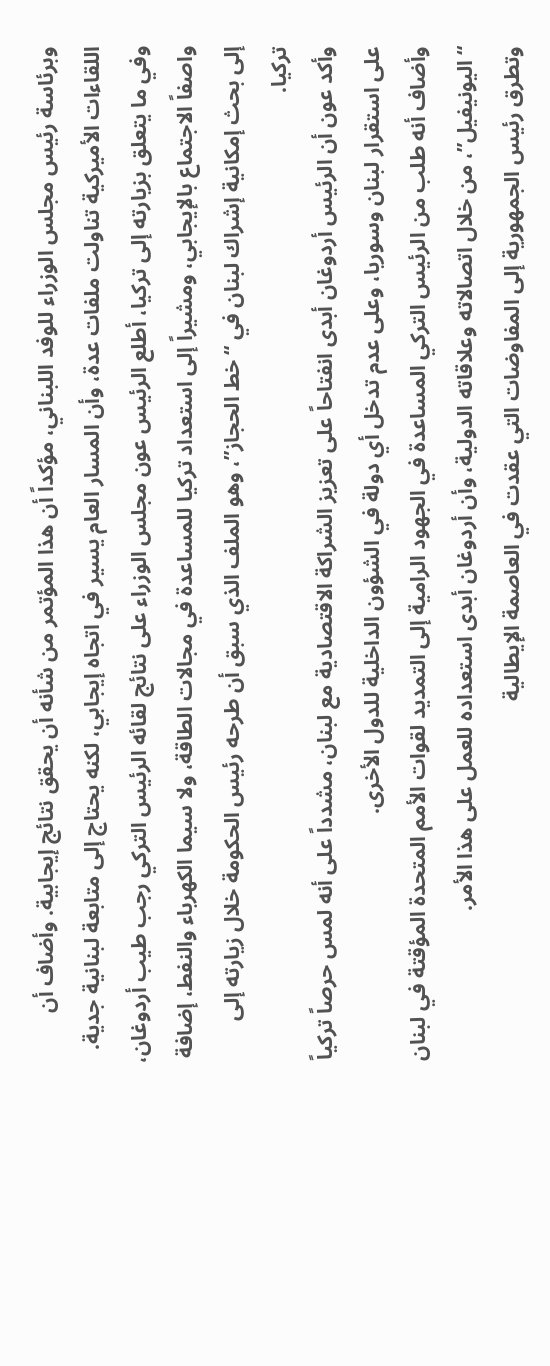وبرئاسة رئيس مجلس الوزراء للوفد اللبناني، مؤكداً أن هذا المؤتمر من شأنه أن يحقق نتائج إيجابية. وأضاف أن اللقاءات الأميركية تناولت ملفات عدة، وأن المسار العام يسير في اتجاه إيجابي، لكنه يحتاج إلى متابعة لبنانية جدية.
وفي ما يتعلق بزيارته إلى تركيا، أطلع الرئيس عون مجلس الوزراء على نتائج لقائه الرئيس التركي رجب طيب أردوغان، واصفاً الاجتماع بالإيجابي، ومشيراً إلى استعداد تركيا للمساعدة في مجالات الطاقة، ولا سيما الكهرباء والنفط، إضافة إلى بحث إمكانية إشراك لبنان في “خط الحجاز”، وهو الملف الذي سبق أن طرحه رئيس الحكومة خلال زيارته إلى تركيا.
وأكد عون أن الرئيس أردوغان أبدى انفتاحاً على تعزيز الشراكة الاقتصادية مع لبنان، مشدداً على أنه لمس حرصاً تركياً على استقرار لبنان وسوريا، وعلى عدم تدخل أي دولة في الشؤون الداخلية للدول الأخرى.
وأضاف أنه طلب من الرئيس التركي المساعدة في الجهود الرامية إلى التمديد لقوات الأمم المتحدة المؤقتة في لبنان “اليونيفيل”، من خلال اتصالاته وعلاقاته الدولية، وأن أردوغان أبدى استعداده للعمل على هذا الأمر.
وتطرق رئيس الجمهورية إلى المفاوضات التي عقدت في العاصمة الإيطالية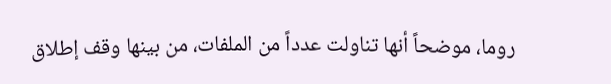روما، موضحاً أنها تناولت عدداً من الملفات، من بينها وقف إطلاق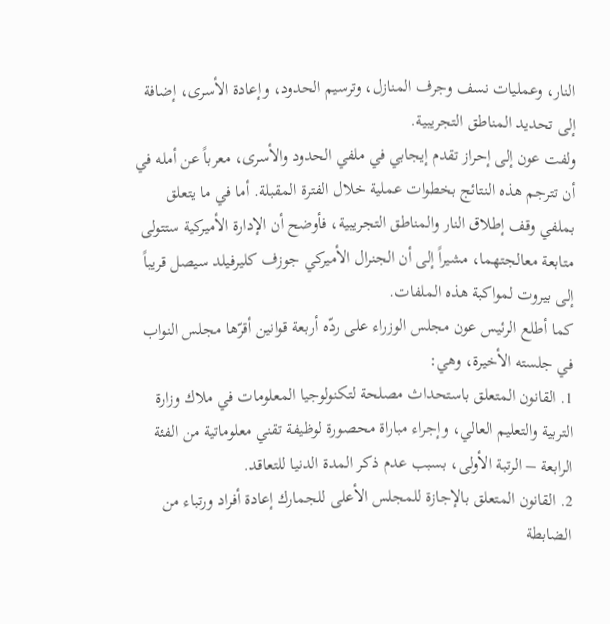النار، وعمليات نسف وجرف المنازل، وترسيم الحدود، وإعادة الأسرى، إضافة إلى تحديد المناطق التجريبية.
ولفت عون إلى إحراز تقدم إيجابي في ملفي الحدود والأسرى، معرباً عن أمله في أن تترجم هذه النتائج بخطوات عملية خلال الفترة المقبلة. أما في ما يتعلق بملفي وقف إطلاق النار والمناطق التجريبية، فأوضح أن الإدارة الأميركية ستتولى متابعة معالجتهما، مشيراً إلى أن الجنرال الأميركي جوزف كليرفيلد سيصل قريباً إلى بيروت لمواكبة هذه الملفات.
كما أطلع الرئيس عون مجلس الوزراء على ردّه أربعة قوانين أقرّها مجلس النواب في جلسته الأخيرة، وهي:
1. القانون المتعلق باستحداث مصلحة لتكنولوجيا المعلومات في ملاك وزارة التربية والتعليم العالي، وإجراء مباراة محصورة لوظيفة تقني معلوماتية من الفئة الرابعة – الرتبة الأولى، بسبب عدم ذكر المدة الدنيا للتعاقد.
2. القانون المتعلق بالإجازة للمجلس الأعلى للجمارك إعادة أفراد ورتباء من الضابطة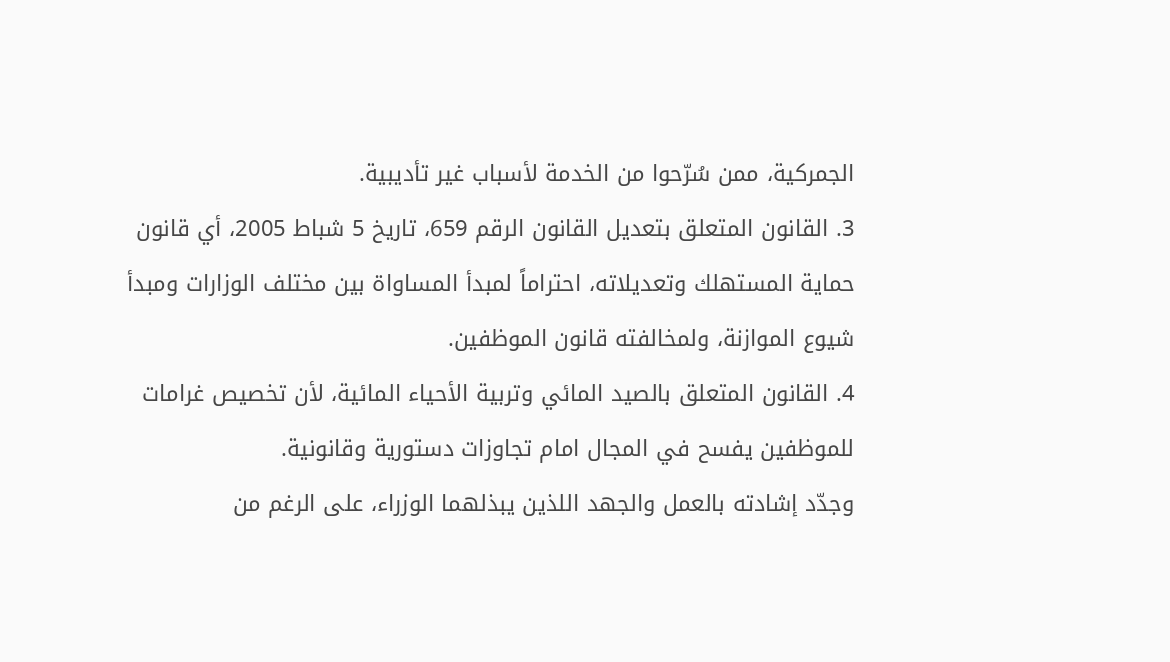الجمركية، ممن سُرّحوا من الخدمة لأسباب غير تأديبية.
3. القانون المتعلق بتعديل القانون الرقم 659، تاريخ 5 شباط 2005، أي قانون حماية المستهلك وتعديلاته، احتراماً لمبدأ المساواة بين مختلف الوزارات ومبدأ شيوع الموازنة، ولمخالفته قانون الموظفين.
4. القانون المتعلق بالصيد المائي وتربية الأحياء المائية، لأن تخصيص غرامات للموظفين يفسح في المجال امام تجاوزات دستورية وقانونية.
وجدّد إشادته بالعمل والجهد اللذين يبذلهما الوزراء، على الرغم من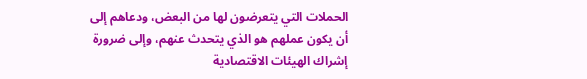الحملات التي يتعرضون لها من البعض، ودعاهم إلى أن يكون عملهم هو الذي يتحدث عنهم، وإلى ضرورة إشراك الهيئات الاقتصادية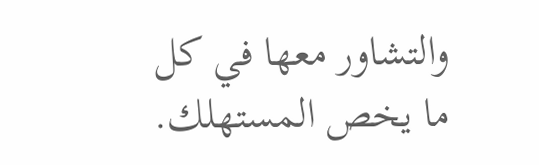والتشاور معها في كل ما يخص المستهلك.